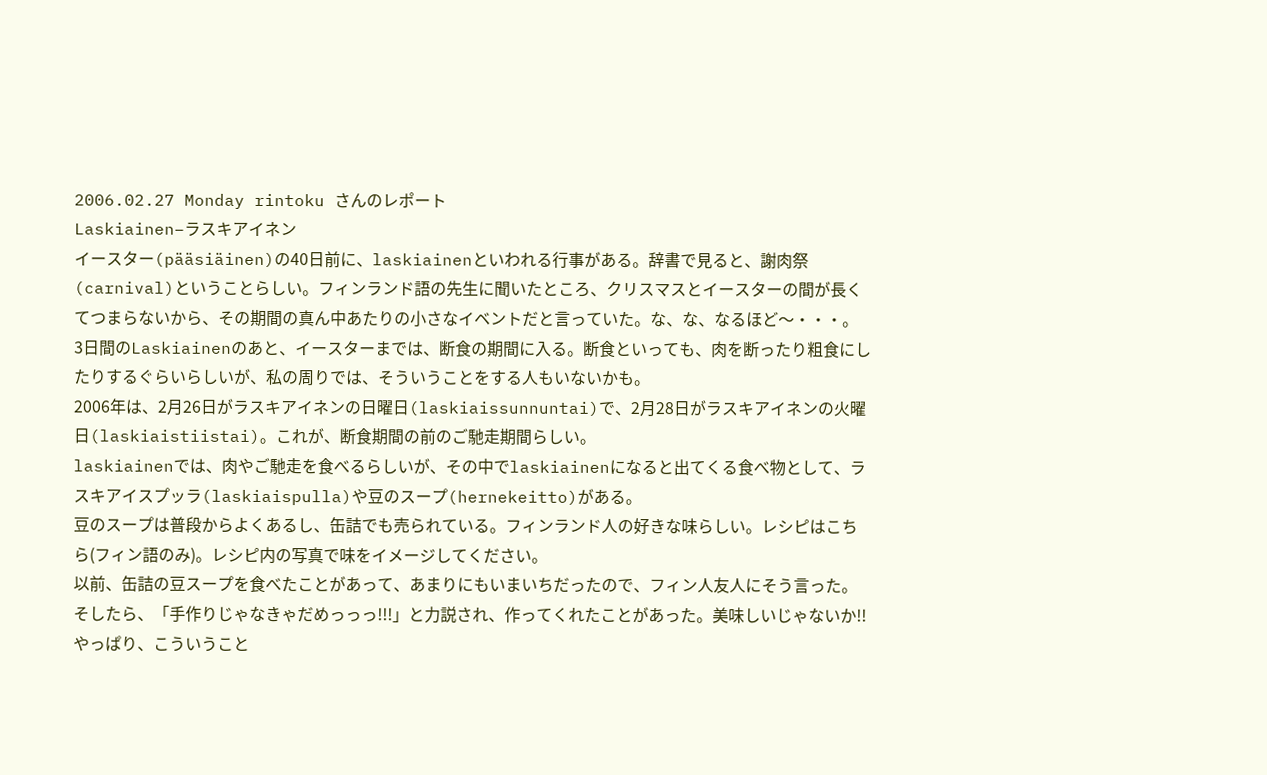2006.02.27 Monday rintoku さんのレポート
Laskiainen−ラスキアイネン
イースター(pääsiäinen)の40日前に、laskiainenといわれる行事がある。辞書で見ると、謝肉祭(carnival)ということらしい。フィンランド語の先生に聞いたところ、クリスマスとイースターの間が長くてつまらないから、その期間の真ん中あたりの小さなイベントだと言っていた。な、な、なるほど〜・・・。
3日間のLaskiainenのあと、イースターまでは、断食の期間に入る。断食といっても、肉を断ったり粗食にしたりするぐらいらしいが、私の周りでは、そういうことをする人もいないかも。
2006年は、2月26日がラスキアイネンの日曜日(laskiaissunnuntai)で、2月28日がラスキアイネンの火曜日(laskiaistiistai)。これが、断食期間の前のご馳走期間らしい。
laskiainenでは、肉やご馳走を食べるらしいが、その中でlaskiainenになると出てくる食べ物として、ラスキアイスプッラ(laskiaispulla)や豆のスープ(hernekeitto)がある。
豆のスープは普段からよくあるし、缶詰でも売られている。フィンランド人の好きな味らしい。レシピはこちら(フィン語のみ)。レシピ内の写真で味をイメージしてください。
以前、缶詰の豆スープを食べたことがあって、あまりにもいまいちだったので、フィン人友人にそう言った。そしたら、「手作りじゃなきゃだめっっっ!!!」と力説され、作ってくれたことがあった。美味しいじゃないか!! やっぱり、こういうこと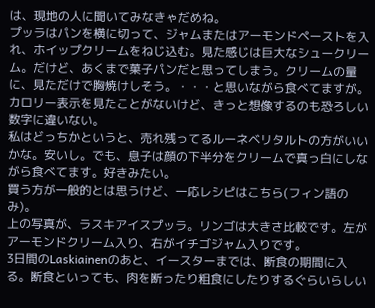は、現地の人に聞いてみなきゃだめね。
プッラはパンを横に切って、ジャムまたはアーモンドペーストを入れ、ホイップクリームをねじ込む。見た感じは巨大なシュークリーム。だけど、あくまで菓子パンだと思ってしまう。クリームの量に、見ただけで胸焼けしそう。・・・と思いながら食べてますが。カロリー表示を見たことがないけど、きっと想像するのも恐ろしい数字に違いない。
私はどっちかというと、売れ残ってるルーネベリタルトの方がいいかな。安いし。でも、息子は顔の下半分をクリームで真っ白にしながら食べてます。好きみたい。
買う方が一般的とは思うけど、一応レシピはこちら(フィン語のみ)。
上の写真が、ラスキアイスプッラ。リンゴは大きさ比較です。左がアーモンドクリーム入り、右がイチゴジャム入りです。
3日間のLaskiainenのあと、イースターまでは、断食の期間に入る。断食といっても、肉を断ったり粗食にしたりするぐらいらしい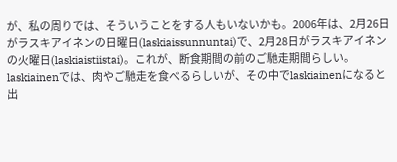が、私の周りでは、そういうことをする人もいないかも。2006年は、2月26日がラスキアイネンの日曜日(laskiaissunnuntai)で、2月28日がラスキアイネンの火曜日(laskiaistiistai)。これが、断食期間の前のご馳走期間らしい。
laskiainenでは、肉やご馳走を食べるらしいが、その中でlaskiainenになると出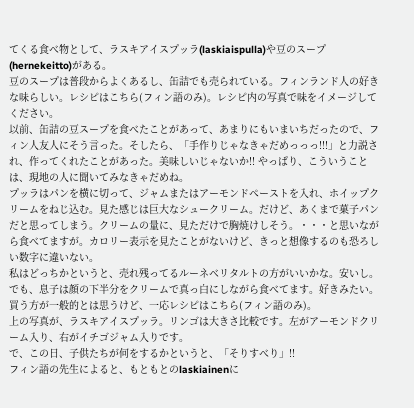てくる食べ物として、ラスキアイスプッラ(laskiaispulla)や豆のスープ(hernekeitto)がある。
豆のスープは普段からよくあるし、缶詰でも売られている。フィンランド人の好きな味らしい。レシピはこちら(フィン語のみ)。レシピ内の写真で味をイメージしてください。
以前、缶詰の豆スープを食べたことがあって、あまりにもいまいちだったので、フィン人友人にそう言った。そしたら、「手作りじゃなきゃだめっっっ!!!」と力説され、作ってくれたことがあった。美味しいじゃないか!! やっぱり、こういうことは、現地の人に聞いてみなきゃだめね。
プッラはパンを横に切って、ジャムまたはアーモンドペーストを入れ、ホイップクリームをねじ込む。見た感じは巨大なシュークリーム。だけど、あくまで菓子パンだと思ってしまう。クリームの量に、見ただけで胸焼けしそう。・・・と思いながら食べてますが。カロリー表示を見たことがないけど、きっと想像するのも恐ろしい数字に違いない。
私はどっちかというと、売れ残ってるルーネベリタルトの方がいいかな。安いし。でも、息子は顔の下半分をクリームで真っ白にしながら食べてます。好きみたい。
買う方が一般的とは思うけど、一応レシピはこちら(フィン語のみ)。
上の写真が、ラスキアイスプッラ。リンゴは大きさ比較です。左がアーモンドクリーム入り、右がイチゴジャム入りです。
で、この日、子供たちが何をするかというと、「そりすべり」!!
フィン語の先生によると、もともとのlaskiainenに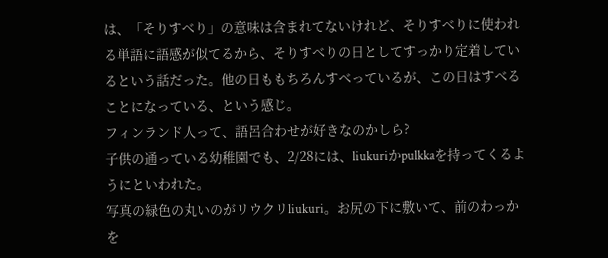は、「そりすべり」の意味は含まれてないけれど、そりすべりに使われる単語に語感が似てるから、そりすべりの日としてすっかり定着しているという話だった。他の日ももちろんすべっているが、この日はすべることになっている、という感じ。
フィンランド人って、語呂合わせが好きなのかしら?
子供の通っている幼稚園でも、2/28には、liukuriかpulkkaを持ってくるようにといわれた。
写真の緑色の丸いのがリウクリliukuri。お尻の下に敷いて、前のわっかを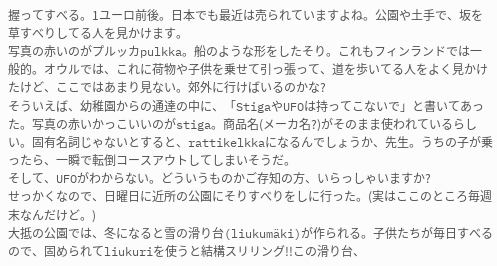握ってすべる。1ユーロ前後。日本でも最近は売られていますよね。公園や土手で、坂を草すべりしてる人を見かけます。
写真の赤いのがプルッカpulkka。船のような形をしたそり。これもフィンランドでは一般的。オウルでは、これに荷物や子供を乗せて引っ張って、道を歩いてる人をよく見かけたけど、ここではあまり見ない。郊外に行けばいるのかな?
そういえば、幼稚園からの通達の中に、「StigaやUFOは持ってこないで」と書いてあった。写真の赤いかっこいいのがstiga。商品名(メーカ名?)がそのまま使われているらしい。固有名詞じゃないとすると、rattikelkkaになるんでしょうか、先生。うちの子が乗ったら、一瞬で転倒コースアウトしてしまいそうだ。
そして、UFOがわからない。どういうものかご存知の方、いらっしゃいますか?
せっかくなので、日曜日に近所の公園にそりすべりをしに行った。(実はここのところ毎週末なんだけど。)
大抵の公園では、冬になると雪の滑り台(liukumäki)が作られる。子供たちが毎日すべるので、固められてliukuriを使うと結構スリリング!!この滑り台、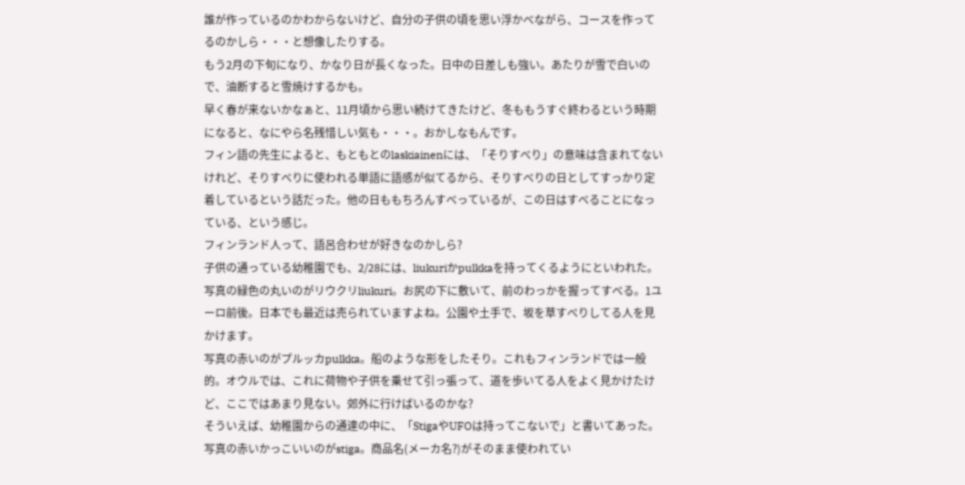誰が作っているのかわからないけど、自分の子供の頃を思い浮かべながら、コースを作ってるのかしら・・・と想像したりする。
もう2月の下旬になり、かなり日が長くなった。日中の日差しも強い。あたりが雪で白いので、油断すると雪焼けするかも。
早く春が来ないかなぁと、11月頃から思い続けてきたけど、冬ももうすぐ終わるという時期になると、なにやら名残惜しい気も・・・。おかしなもんです。
フィン語の先生によると、もともとのlaskiainenには、「そりすべり」の意味は含まれてないけれど、そりすべりに使われる単語に語感が似てるから、そりすべりの日としてすっかり定着しているという話だった。他の日ももちろんすべっているが、この日はすべることになっている、という感じ。
フィンランド人って、語呂合わせが好きなのかしら?
子供の通っている幼稚園でも、2/28には、liukuriかpulkkaを持ってくるようにといわれた。
写真の緑色の丸いのがリウクリliukuri。お尻の下に敷いて、前のわっかを握ってすべる。1ユーロ前後。日本でも最近は売られていますよね。公園や土手で、坂を草すべりしてる人を見かけます。
写真の赤いのがプルッカpulkka。船のような形をしたそり。これもフィンランドでは一般的。オウルでは、これに荷物や子供を乗せて引っ張って、道を歩いてる人をよく見かけたけど、ここではあまり見ない。郊外に行けばいるのかな?
そういえば、幼稚園からの通達の中に、「StigaやUFOは持ってこないで」と書いてあった。写真の赤いかっこいいのがstiga。商品名(メーカ名?)がそのまま使われてい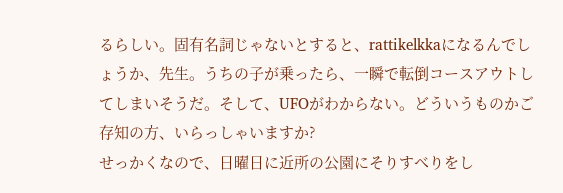るらしい。固有名詞じゃないとすると、rattikelkkaになるんでしょうか、先生。うちの子が乗ったら、一瞬で転倒コースアウトしてしまいそうだ。そして、UFOがわからない。どういうものかご存知の方、いらっしゃいますか?
せっかくなので、日曜日に近所の公園にそりすべりをし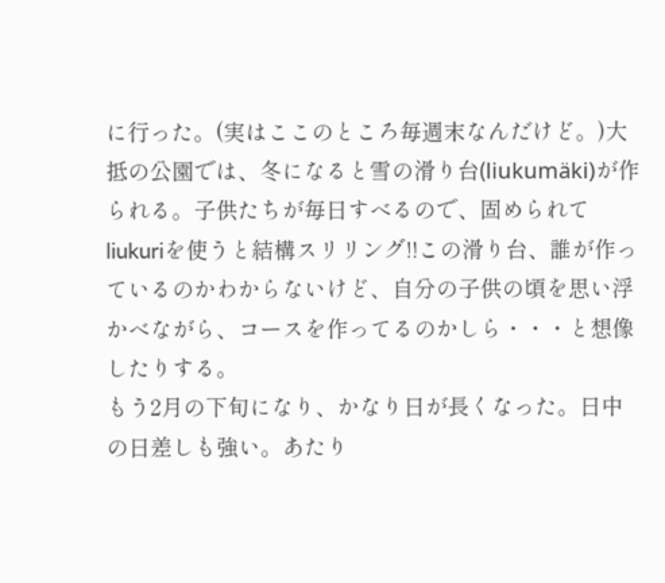に行った。(実はここのところ毎週末なんだけど。)大抵の公園では、冬になると雪の滑り台(liukumäki)が作られる。子供たちが毎日すべるので、固められてliukuriを使うと結構スリリング!!この滑り台、誰が作っているのかわからないけど、自分の子供の頃を思い浮かべながら、コースを作ってるのかしら・・・と想像したりする。
もう2月の下旬になり、かなり日が長くなった。日中の日差しも強い。あたり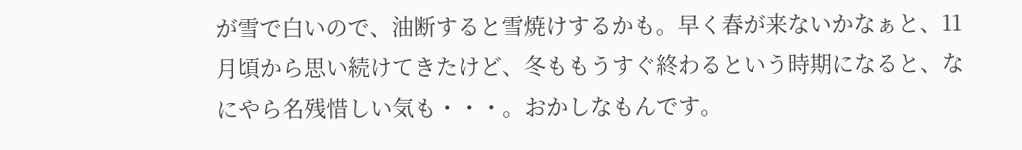が雪で白いので、油断すると雪焼けするかも。早く春が来ないかなぁと、11月頃から思い続けてきたけど、冬ももうすぐ終わるという時期になると、なにやら名残惜しい気も・・・。おかしなもんです。